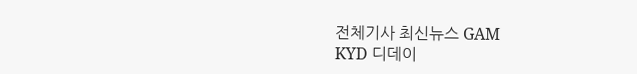전체기사 최신뉴스 GAM
KYD 디데이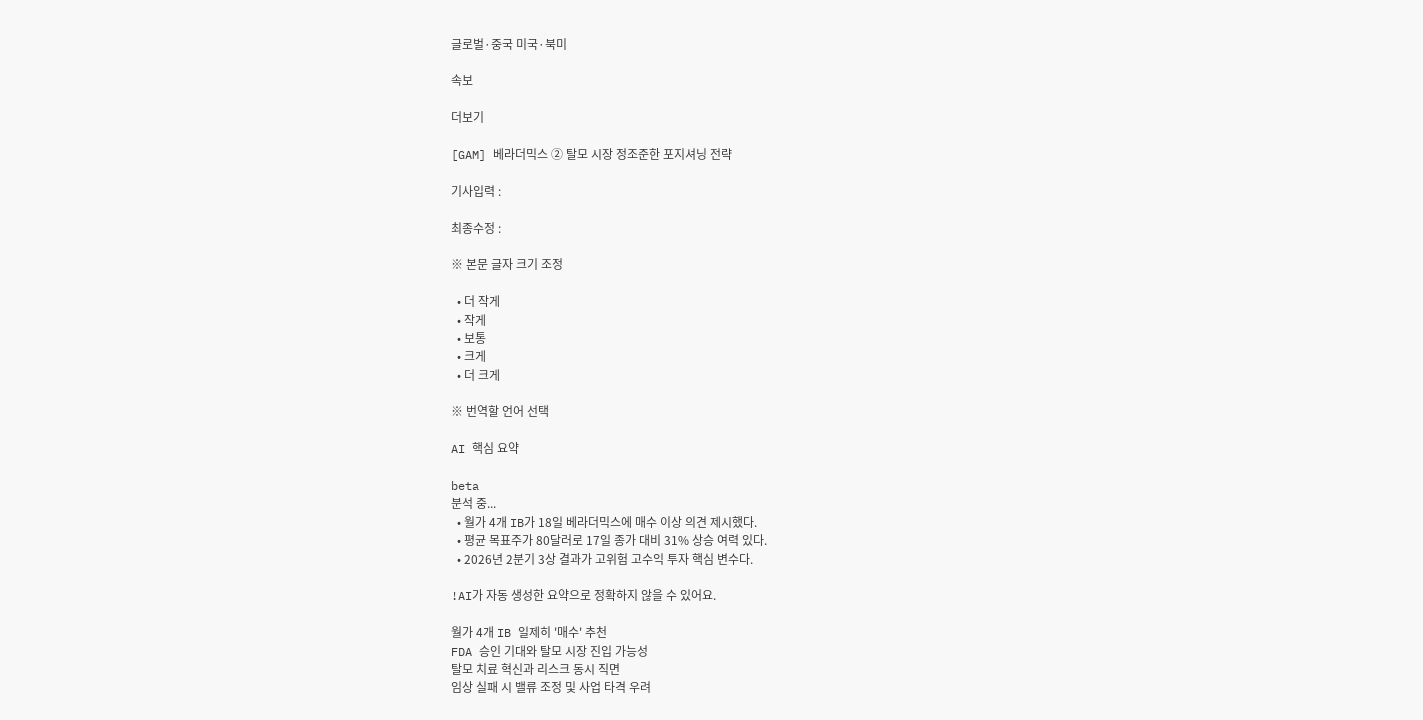글로벌·중국 미국·북미

속보

더보기

[GAM] 베라더믹스 ② 탈모 시장 정조준한 포지셔닝 전략

기사입력 :

최종수정 :

※ 본문 글자 크기 조정

  • 더 작게
  • 작게
  • 보통
  • 크게
  • 더 크게

※ 번역할 언어 선택

AI 핵심 요약

beta
분석 중...
  • 월가 4개 IB가 18일 베라더믹스에 매수 이상 의견 제시했다.
  • 평균 목표주가 80달러로 17일 종가 대비 31% 상승 여력 있다.
  • 2026년 2분기 3상 결과가 고위험 고수익 투자 핵심 변수다.

!AI가 자동 생성한 요약으로 정확하지 않을 수 있어요.

월가 4개 IB 일제히 '매수' 추천
FDA 승인 기대와 탈모 시장 진입 가능성
탈모 치료 혁신과 리스크 동시 직면
임상 실패 시 밸류 조정 및 사업 타격 우려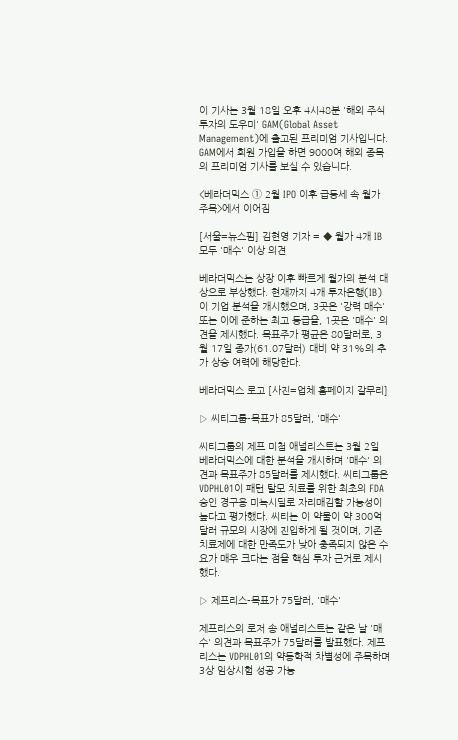이 기사는 3월 18일 오후 4시48분 '해외 주식 투자의 도우미' GAM(Global Asset Management)에 출고된 프리미엄 기사입니다. GAM에서 회원 가입을 하면 9000여 해외 종목의 프리미엄 기사를 보실 수 있습니다.

<베라더믹스 ① 2월 IPO 이후 급등세 속 월가 주목>에서 이어짐

[서울=뉴스핌] 김현영 기자 = ◆ 월가 4개 IB 모두 '매수' 이상 의견

베라더믹스는 상장 이후 빠르게 월가의 분석 대상으로 부상했다. 현재까지 4개 투자은행(IB)이 기업 분석을 개시했으며, 3곳은 '강력 매수' 또는 이에 준하는 최고 등급을, 1곳은 '매수' 의견을 제시했다. 목표주가 평균은 80달러로, 3월 17일 종가(61.07달러) 대비 약 31%의 추가 상승 여력에 해당한다.

베라더믹스 로고 [사진=업체 홈페이지 갈무리]

▷ 씨티그룹-목표가 85달러, '매수'

씨티그룹의 제프 미첨 애널리스트는 3월 2일 베라더믹스에 대한 분석을 개시하며 '매수' 의견과 목표주가 85달러를 제시했다. 씨티그룹은 VDPHL01이 패턴 탈모 치료를 위한 최초의 FDA 승인 경구용 미녹시딜로 자리매김할 가능성이 높다고 평가했다. 씨티는 이 약물이 약 300억 달러 규모의 시장에 진입하게 될 것이며, 기존 치료제에 대한 만족도가 낮아 충족되지 않은 수요가 매우 크다는 점을 핵심 투자 근거로 제시했다.

▷ 제프리스-목표가 75달러, '매수'

제프리스의 로저 송 애널리스트는 같은 날 '매수' 의견과 목표주가 75달러를 발표했다. 제프리스는 VDPHL01의 약동학적 차별성에 주목하며 3상 임상시험 성공 가능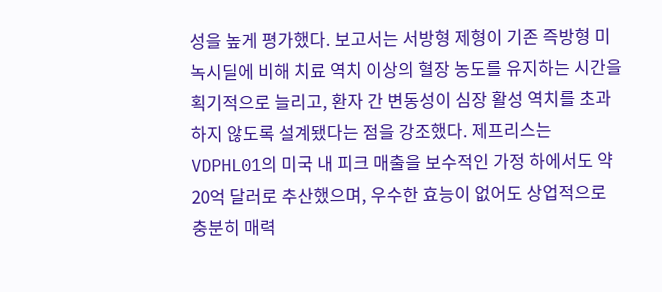성을 높게 평가했다. 보고서는 서방형 제형이 기존 즉방형 미녹시딜에 비해 치료 역치 이상의 혈장 농도를 유지하는 시간을 획기적으로 늘리고, 환자 간 변동성이 심장 활성 역치를 초과하지 않도록 설계됐다는 점을 강조했다. 제프리스는 VDPHL01의 미국 내 피크 매출을 보수적인 가정 하에서도 약 20억 달러로 추산했으며, 우수한 효능이 없어도 상업적으로 충분히 매력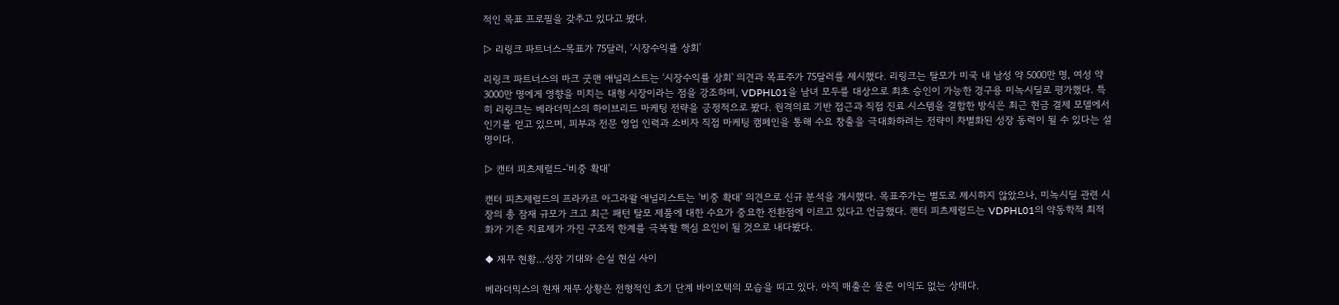적인 목표 프로필을 갖추고 있다고 봤다.

▷ 리링크 파트너스-목표가 75달러, '시장수익률 상회'

리링크 파트너스의 마크 굿맨 애널리스트는 '시장수익률 상회' 의견과 목표주가 75달러를 제시했다. 리링크는 탈모가 미국 내 남성 약 5000만 명, 여성 약 3000만 명에게 영향을 미치는 대형 시장이라는 점을 강조하며, VDPHL01을 남녀 모두를 대상으로 최초 승인이 가능한 경구용 미녹시딜로 평가했다. 특히 리링크는 베라더믹스의 하이브리드 마케팅 전략을 긍정적으로 봤다. 원격의료 기반 접근과 직접 진료 시스템을 결합한 방식은 최근 현금 결제 모델에서 인기를 얻고 있으며, 피부과 전문 영업 인력과 소비자 직접 마케팅 캠페인을 통해 수요 창출을 극대화하려는 전략이 차별화된 성장 동력이 될 수 있다는 설명이다.

▷ 캔터 피츠제럴드-'비중 확대'

캔터 피츠제럴드의 프라카르 아그라왈 애널리스트는 '비중 확대' 의견으로 신규 분석을 개시했다. 목표주가는 별도로 제시하지 않았으나, 미녹시딜 관련 시장의 총 잠재 규모가 크고 최근 패턴 탈모 제품에 대한 수요가 중요한 전환점에 이르고 있다고 언급했다. 캔터 피츠제럴드는 VDPHL01의 약동학적 최적화가 기존 치료제가 가진 구조적 한계를 극복할 핵심 요인이 될 것으로 내다봤다.

◆ 재무 현황...성장 기대와 손실 현실 사이

베라더믹스의 현재 재무 상황은 전형적인 초기 단계 바이오텍의 모습을 띠고 있다. 아직 매출은 물론 이익도 없는 상태다.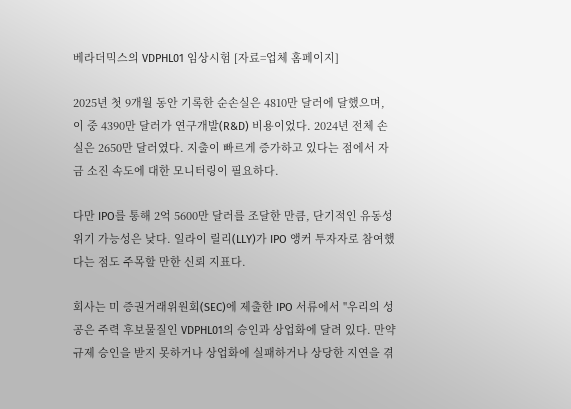베라더믹스의 VDPHL01 임상시험 [자료=업체 홈페이지]

2025년 첫 9개월 동안 기록한 순손실은 4810만 달러에 달했으며, 이 중 4390만 달러가 연구개발(R&D) 비용이었다. 2024년 전체 손실은 2650만 달러였다. 지출이 빠르게 증가하고 있다는 점에서 자금 소진 속도에 대한 모니터링이 필요하다.

다만 IPO를 통해 2억 5600만 달러를 조달한 만큼, 단기적인 유동성 위기 가능성은 낮다. 일라이 릴리(LLY)가 IPO 앵커 투자자로 참여했다는 점도 주목할 만한 신뢰 지표다.

회사는 미 증권거래위원회(SEC)에 제출한 IPO 서류에서 "우리의 성공은 주력 후보물질인 VDPHL01의 승인과 상업화에 달려 있다. 만약 규제 승인을 받지 못하거나 상업화에 실패하거나 상당한 지연을 겪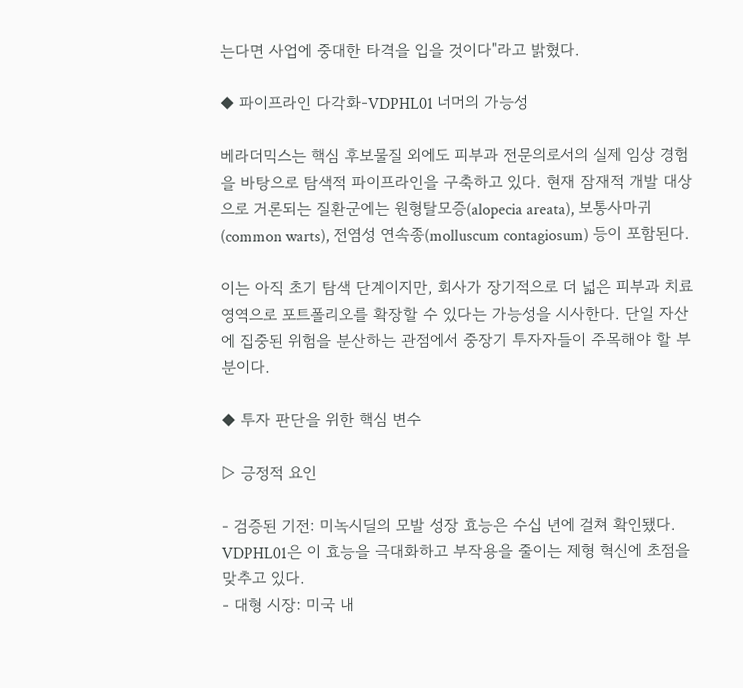는다면 사업에 중대한 타격을 입을 것이다"라고 밝혔다.

◆ 파이프라인 다각화-VDPHL01 너머의 가능성

베라더믹스는 핵심 후보물질 외에도 피부과 전문의로서의 실제 임상 경험을 바탕으로 탐색적 파이프라인을 구축하고 있다. 현재 잠재적 개발 대상으로 거론되는 질환군에는 원형탈모증(alopecia areata), 보통사마귀(common warts), 전염성 연속종(molluscum contagiosum) 등이 포함된다.

이는 아직 초기 탐색 단계이지만, 회사가 장기적으로 더 넓은 피부과 치료 영역으로 포트폴리오를 확장할 수 있다는 가능성을 시사한다. 단일 자산에 집중된 위험을 분산하는 관점에서 중장기 투자자들이 주목해야 할 부분이다.

◆ 투자 판단을 위한 핵심 변수

▷ 긍정적 요인

- 검증된 기전: 미녹시딜의 모발 성장 효능은 수십 년에 걸쳐 확인됐다. VDPHL01은 이 효능을 극대화하고 부작용을 줄이는 제형 혁신에 초점을 맞추고 있다.
- 대형 시장: 미국 내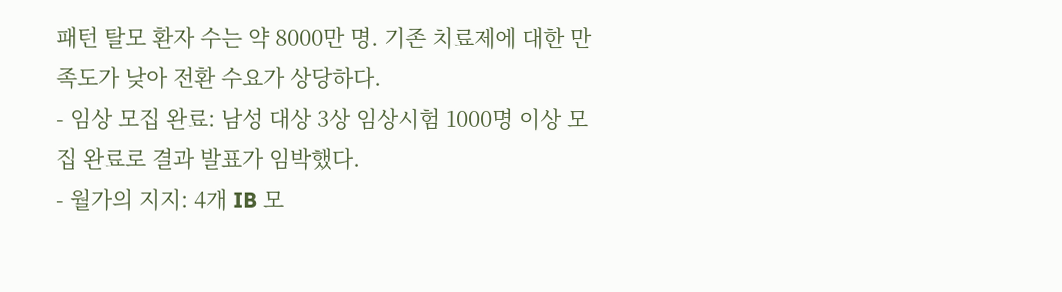패턴 탈모 환자 수는 약 8000만 명. 기존 치료제에 대한 만족도가 낮아 전환 수요가 상당하다.
- 임상 모집 완료: 남성 대상 3상 임상시험 1000명 이상 모집 완료로 결과 발표가 임박했다.
- 월가의 지지: 4개 IB 모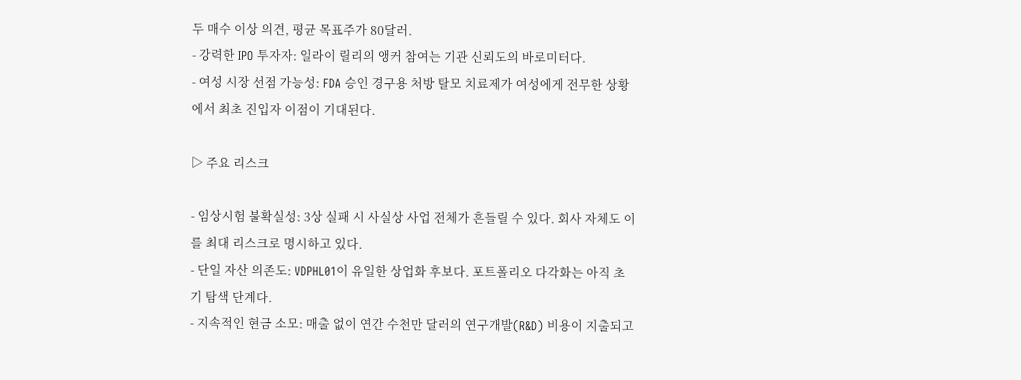두 매수 이상 의견, 평균 목표주가 80달러.
- 강력한 IPO 투자자: 일라이 릴리의 앵커 참여는 기관 신뢰도의 바로미터다.
- 여성 시장 선점 가능성: FDA 승인 경구용 처방 탈모 치료제가 여성에게 전무한 상황에서 최초 진입자 이점이 기대된다.

▷ 주요 리스크

- 임상시험 불확실성: 3상 실패 시 사실상 사업 전체가 흔들릴 수 있다. 회사 자체도 이를 최대 리스크로 명시하고 있다.
- 단일 자산 의존도: VDPHL01이 유일한 상업화 후보다. 포트폴리오 다각화는 아직 초기 탐색 단계다.
- 지속적인 현금 소모: 매출 없이 연간 수천만 달러의 연구개발(R&D) 비용이 지출되고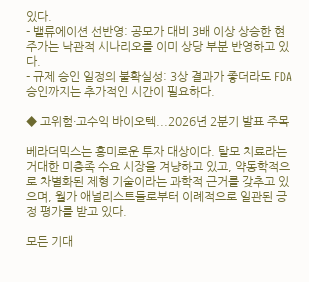있다.
- 밸류에이션 선반영: 공모가 대비 3배 이상 상승한 현 주가는 낙관적 시나리오를 이미 상당 부분 반영하고 있다.
- 규제 승인 일정의 불확실성: 3상 결과가 좋더라도 FDA 승인까지는 추가적인 시간이 필요하다.

◆ 고위험·고수익 바이오텍...2026년 2분기 발표 주목

베라더믹스는 흥미로운 투자 대상이다. 탈모 치료라는 거대한 미충족 수요 시장을 겨냥하고 있고, 약동학적으로 차별화된 제형 기술이라는 과학적 근거를 갖추고 있으며, 월가 애널리스트들로부터 이례적으로 일관된 긍정 평가를 받고 있다.

모든 기대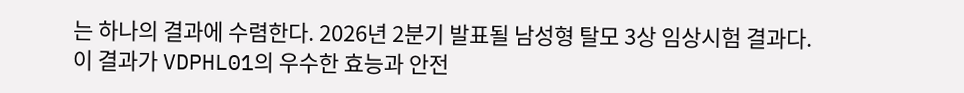는 하나의 결과에 수렴한다. 2026년 2분기 발표될 남성형 탈모 3상 임상시험 결과다. 이 결과가 VDPHL01의 우수한 효능과 안전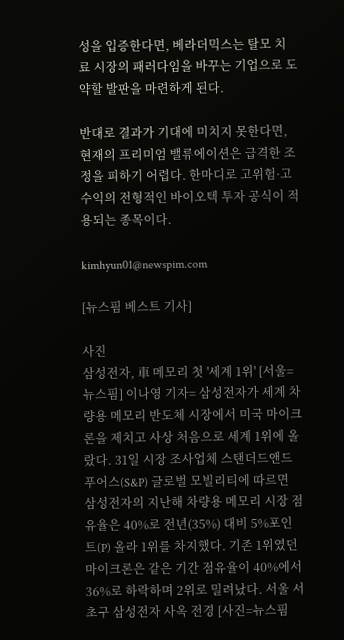성을 입증한다면, 베라더믹스는 탈모 치료 시장의 패러다임을 바꾸는 기업으로 도약할 발판을 마련하게 된다.

반대로 결과가 기대에 미치지 못한다면, 현재의 프리미엄 밸류에이션은 급격한 조정을 피하기 어렵다. 한마디로 고위험·고수익의 전형적인 바이오텍 투자 공식이 적용되는 종목이다.

kimhyun01@newspim.com

[뉴스핌 베스트 기사]

사진
삼성전자, 車 메모리 첫 '세계 1위' [서울=뉴스핌] 이나영 기자= 삼성전자가 세계 차량용 메모리 반도체 시장에서 미국 마이크론을 제치고 사상 처음으로 세계 1위에 올랐다. 31일 시장 조사업체 스탠더드앤드푸어스(S&P) 글로벌 모빌리티에 따르면 삼성전자의 지난해 차량용 메모리 시장 점유율은 40%로 전년(35%) 대비 5%포인트(P) 올라 1위를 차지했다. 기존 1위였던 마이크론은 같은 기간 점유율이 40%에서 36%로 하락하며 2위로 밀려났다. 서울 서초구 삼성전자 사옥 전경 [사진=뉴스핌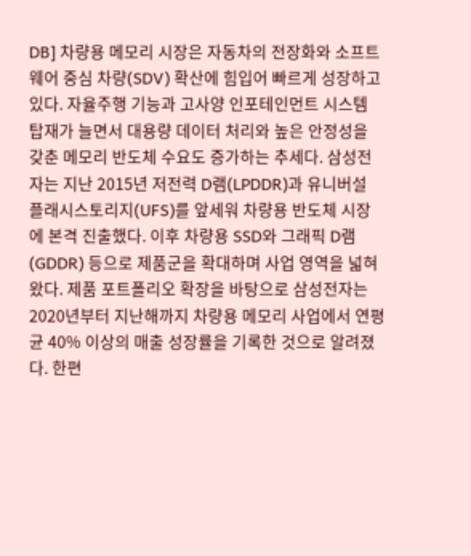DB] 차량용 메모리 시장은 자동차의 전장화와 소프트웨어 중심 차량(SDV) 확산에 힘입어 빠르게 성장하고 있다. 자율주행 기능과 고사양 인포테인먼트 시스템 탑재가 늘면서 대용량 데이터 처리와 높은 안정성을 갖춘 메모리 반도체 수요도 증가하는 추세다. 삼성전자는 지난 2015년 저전력 D램(LPDDR)과 유니버설 플래시스토리지(UFS)를 앞세워 차량용 반도체 시장에 본격 진출했다. 이후 차량용 SSD와 그래픽 D램(GDDR) 등으로 제품군을 확대하며 사업 영역을 넓혀왔다. 제품 포트폴리오 확장을 바탕으로 삼성전자는 2020년부터 지난해까지 차량용 메모리 사업에서 연평균 40% 이상의 매출 성장률을 기록한 것으로 알려졌다. 한편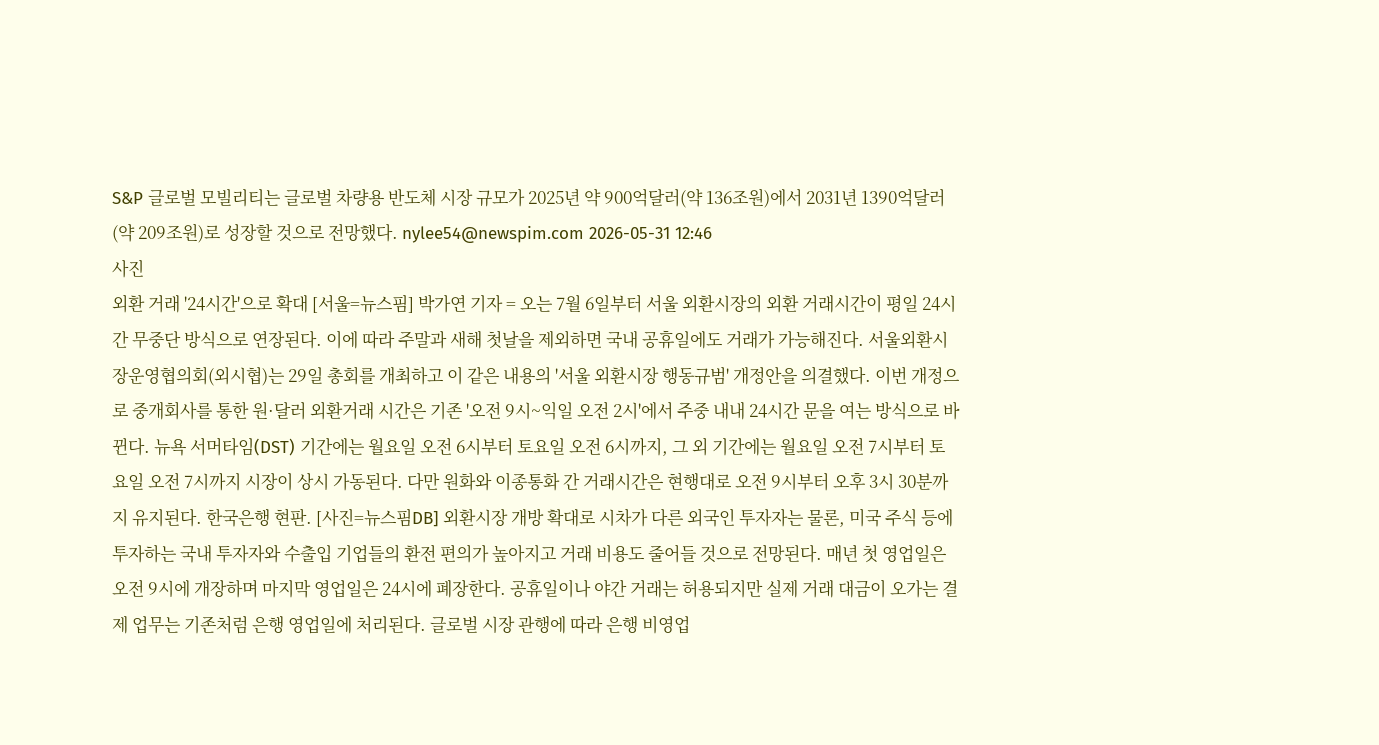S&P 글로벌 모빌리티는 글로벌 차량용 반도체 시장 규모가 2025년 약 900억달러(약 136조원)에서 2031년 1390억달러(약 209조원)로 성장할 것으로 전망했다. nylee54@newspim.com 2026-05-31 12:46
사진
외환 거래 '24시간'으로 확대 [서울=뉴스핌] 박가연 기자 = 오는 7월 6일부터 서울 외환시장의 외환 거래시간이 평일 24시간 무중단 방식으로 연장된다. 이에 따라 주말과 새해 첫날을 제외하면 국내 공휴일에도 거래가 가능해진다. 서울외환시장운영협의회(외시협)는 29일 총회를 개최하고 이 같은 내용의 '서울 외환시장 행동규범' 개정안을 의결했다. 이번 개정으로 중개회사를 통한 원·달러 외환거래 시간은 기존 '오전 9시~익일 오전 2시'에서 주중 내내 24시간 문을 여는 방식으로 바뀐다. 뉴욕 서머타임(DST) 기간에는 월요일 오전 6시부터 토요일 오전 6시까지, 그 외 기간에는 월요일 오전 7시부터 토요일 오전 7시까지 시장이 상시 가동된다. 다만 원화와 이종통화 간 거래시간은 현행대로 오전 9시부터 오후 3시 30분까지 유지된다. 한국은행 현판. [사진=뉴스핌DB] 외환시장 개방 확대로 시차가 다른 외국인 투자자는 물론, 미국 주식 등에 투자하는 국내 투자자와 수출입 기업들의 환전 편의가 높아지고 거래 비용도 줄어들 것으로 전망된다. 매년 첫 영업일은 오전 9시에 개장하며 마지막 영업일은 24시에 폐장한다. 공휴일이나 야간 거래는 허용되지만 실제 거래 대금이 오가는 결제 업무는 기존처럼 은행 영업일에 처리된다. 글로벌 시장 관행에 따라 은행 비영업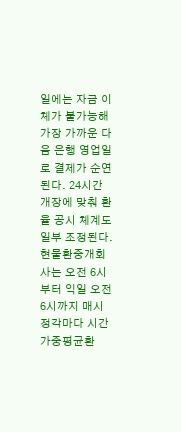일에는 자금 이체가 불가능해 가장 가까운 다음 은행 영업일로 결제가 순연된다. 24시간 개장에 맞춰 환율 공시 체계도 일부 조정된다. 현물환중개회사는 오전 6시부터 익일 오전 6시까지 매시 정각마다 시간가중평균환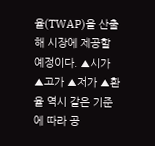율(TWAP)을 산출해 시장에 제공할 예정이다. ▲시가 ▲고가 ▲저가 ▲환율 역시 같은 기준에 따라 공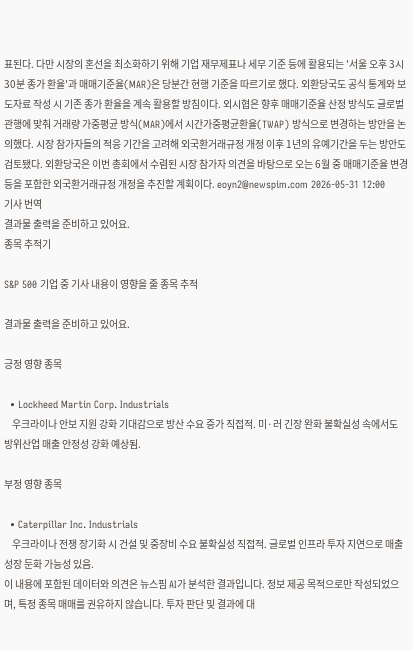표된다. 다만 시장의 혼선을 최소화하기 위해 기업 재무제표나 세무 기준 등에 활용되는 '서울 오후 3시 30분 종가 환율'과 매매기준율(MAR)은 당분간 현행 기준을 따르기로 했다. 외환당국도 공식 통계와 보도자료 작성 시 기존 종가 환율을 계속 활용할 방침이다. 외시협은 향후 매매기준율 산정 방식도 글로벌 관행에 맞춰 거래량 가중평균 방식(MAR)에서 시간가중평균환율(TWAP) 방식으로 변경하는 방안을 논의했다. 시장 참가자들의 적응 기간을 고려해 외국환거래규정 개정 이후 1년의 유예기간을 두는 방안도 검토됐다. 외환당국은 이번 총회에서 수렴된 시장 참가자 의견을 바탕으로 오는 6월 중 매매기준율 변경 등을 포함한 외국환거래규정 개정을 추진할 계획이다. eoyn2@newspim.com 2026-05-31 12:00
기사 번역
결과물 출력을 준비하고 있어요.
종목 추적기

S&P 500 기업 중 기사 내용이 영향을 줄 종목 추적

결과물 출력을 준비하고 있어요.

긍정 영향 종목

  • Lockheed Martin Corp. Industrials
    우크라이나 안보 지원 강화 기대감으로 방산 수요 증가 직접적. 미·러 긴장 완화 불확실성 속에서도 방위산업 매출 안정성 강화 예상됨.

부정 영향 종목

  • Caterpillar Inc. Industrials
    우크라이나 전쟁 장기화 시 건설 및 중장비 수요 불확실성 직접적. 글로벌 인프라 투자 지연으로 매출 성장 둔화 가능성 있음.
이 내용에 포함된 데이터와 의견은 뉴스핌 AI가 분석한 결과입니다. 정보 제공 목적으로만 작성되었으며, 특정 종목 매매를 권유하지 않습니다. 투자 판단 및 결과에 대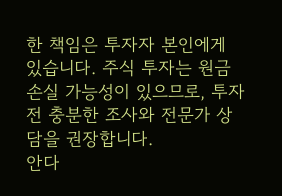한 책임은 투자자 본인에게 있습니다. 주식 투자는 원금 손실 가능성이 있으므로, 투자 전 충분한 조사와 전문가 상담을 권장합니다.
안다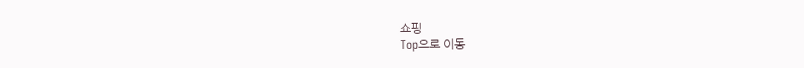쇼핑
Top으로 이동